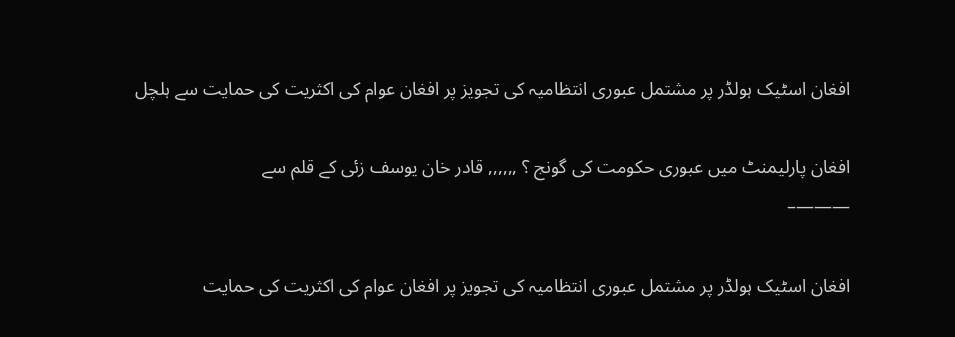افغان اسٹیک ہولڈر پر مشتمل عبوری انتظامیہ کی تجویز پر افغان عوام کی اکثریت کی حمایت سے ہلچل

افغان پارلیمنٹ میں عبوری حکومت کی گونج ؟ ,,,,,, قادر خان یوسف زئی کے قلم سے
———–

افغان اسٹیک ہولڈر پر مشتمل عبوری انتظامیہ کی تجویز پر افغان عوام کی اکثریت کی حمایت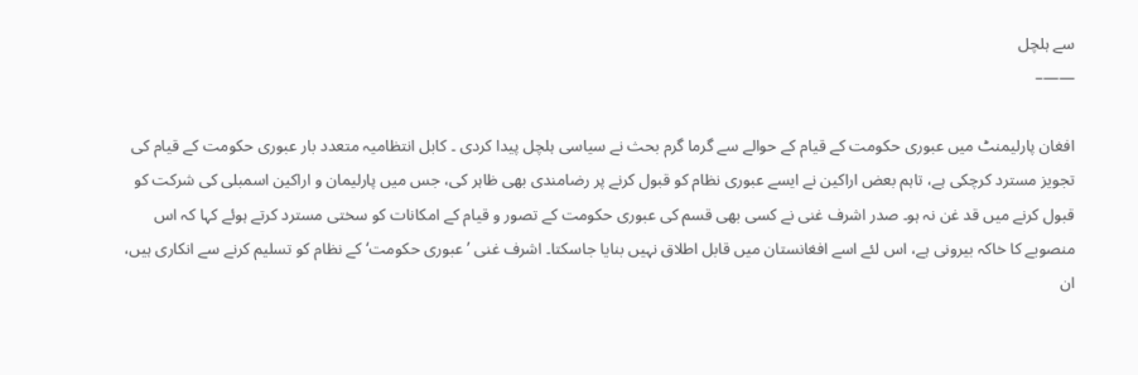سے ہلچل
——–

افغان پارلیمنٹ میں عبوری حکومت کے قیام کے حوالے سے گرما گرم بحث نے سیاسی ہلچل پیدا کردی ۔ کابل انتظامیہ متعدد بار عبوری حکومت کے قیام کی تجویز مسترد کرچکی ہے، تاہم بعض اراکین نے ایسے عبوری نظام کو قبول کرنے پر رضامندی بھی ظاہر کی، جس میں پارلیمان و اراکین اسمبلی کی شرکت کو قبول کرنے میں قد غن نہ ہو۔ صدر اشرف غنی نے کسی بھی قسم کی عبوری حکومت کے تصور و قیام کے امکانات کو سختی مسترد کرتے ہوئے کہا کہ اس منصوبے کا خاکہ بیرونی ہے، اس لئے اسے افغانستان میں قابل اطلاق نہیں بنایا جاسکتا۔ اشرف غنی ’عبوری حکومت‘ کے نظام کو تسلیم کرنے سے انکاری ہیں، ان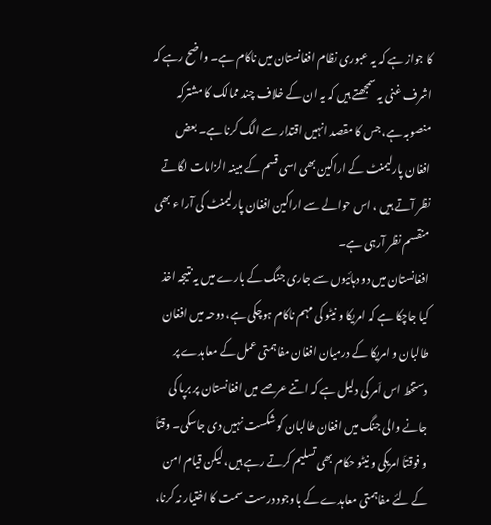کا جواز ہے کہ یہ عبوری نظام افغانستان میں ناکام ہے۔ واضح رہے کہ اشرف غنی یہ سمجھتے ہیں کہ یہ ان کے خلاف چند ممالک کا مشترکہ منصوبہ ہے، جس کا مقصد انہیں اقتدار سے الگ کرنا ہے۔ بعض افغان پارلیمنٹ کے اراکین بھی اسی قسم کے مبینہ الزامات لگاتے نظر آتے ہیں ، اس حوالے سے اراکین افغان پارلیمنٹ کی آرا ء بھی منقسم نظر آرہی ہے۔
افغانستان میں دو دہائیوں سے جاری جنگ کے بارے میں یہ نتیجہ اخذ کیا جاچکا ہے کہ امریکا و نیٹو کی مہم ناکام ہوچکی ہے، دوحہ میں افغان طالبان و امریکا کے درمیان افغان مفاہمتی عمل کے معاہدے پر دستخط اس اَمر کی دلیل ہے کہ اتنے عرصے میں افغانستان پر برپا کی جانے والی جنگ میں افغان طالبان کو شکست نہیں دی جاسکی۔ وقتاَ و فوقتاَ امریکی و نیٹو حکام بھی تسلیم کرتے رہے ہیں، لیکن قیام امن کے لئے مفاہمتی معاہدے کے باوجود درست سمت کا اختیار نہ کرنا،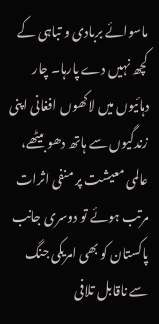ماسوائے بربادی و تباہی کے کچھ نہیں دے پارہا۔ چار دہائیوں میں لاکھوں افغانی اپنی زندگیوں سے ہاتھ دھو بیٹھے، عالمی معیشت پر منفی اثرات مرتب ہوئے تو دوسری جانب پاکستان کو بھی امریکی جنگ سے ناقابل تلافی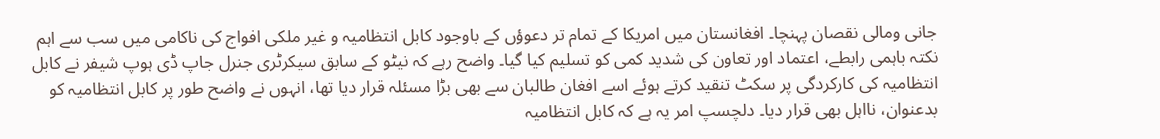جانی ومالی نقصان پہنچا۔ افغانستان میں امریکا کے تمام تر دعوؤں کے باوجود کابل انتظامیہ و غیر ملکی افواج کی ناکامی میں سب سے اہم نکتہ باہمی رابطے، اعتماد اور تعاون کی شدید کمی کو تسلیم کیا گیا۔ واضح رہے کہ نیٹو کے سابق سیکرٹری جنرل جاپ ڈی ہوپ شیفر نے کابل انتظامیہ کی کارکردگی پر سکٹ تنقید کرتے ہوئے اسے افغان طالبان سے بھی بڑا مسئلہ قرار دیا تھا، انہوں نے واضح طور پر کابل انتظامیہ کو بدعنوان، نااہل بھی قرار دیا۔ دلچسپ امر یہ ہے کہ کابل انتظامیہ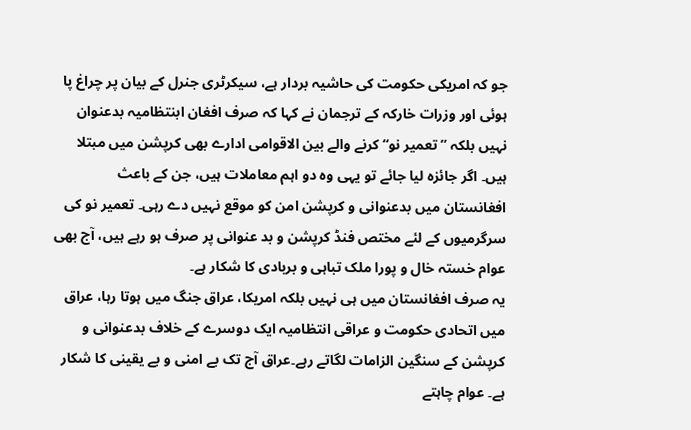جو کہ امریکی حکومت کی حاشیہ بردار ہے، سیکرٹری جنرل کے بیان پر چراغ پا ہوئی اور وزرات خارکہ کے ترجمان نے کہا کہ صرف افغان ابنتظامیہ بدعنوان نہیں بلکہ ”تعمیر نو“ کرنے والے بین الاقوامی ادارے بھی کرپشن میں مبتلا ہیں۔ اگر جائزہ لیا جائے تو یہی وہ دو اہم معاملات ہیں، جن کے باعث افغانستان میں بدعنوانی و کرپشن امن کو موقع نہیں دے رہی۔ تعمیر نو کی سرگرمیوں کے لئے مختص فنڈ کرپشن و بد عنوانی پر صرف ہو رہے ہیں، آج بھی عوام خستہ خال و پورا ملک تباہی و بربادی کا شکار ہے۔
یہ صرف افغانستان میں ہی نہیں بلکہ امریکا، عراق جنگ میں ہوتا رہا، عراق میں اتحادی حکومت و عراقی انتظامیہ ایک دوسرے کے خلاف بدعنوانی و کرپشن کے سنگین الزامات لگاتے رہے۔عراق آج تک بے امنی و بے یقینی کا شکار ہے۔ عوام چاہتے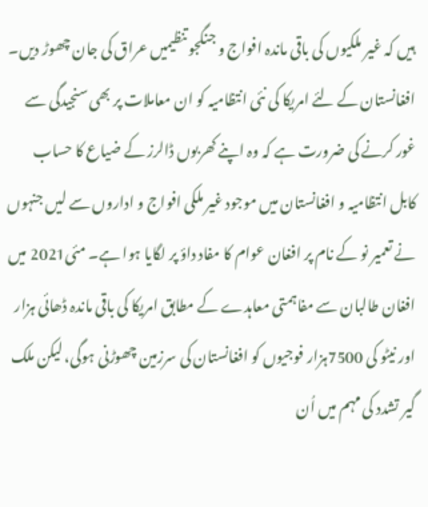ہیں کہ غیر ملکیوں کی باقی ماندہ افواج و جنگجو تنظیمیں عراق کی جان چھوڑ دیں۔ افغانستان کے لئے امریکا کی نئی انتظامیہ کو ان معاملات پر بھی سنجیدگی سے غور کرنے کی ضرورت ہے کہ وہ اپنے کھربوں ڈالرز کے ضیاع کا حساب کابل انتظامیہ و افغانستان میں موجود غیر ملکی افواج و اداروں سے لیں جنہوں نے تعمیر نو کے نام پر افغان عوام کا مفاد داؤ پر لگایا ہوا ہے۔ مئی2021 میں افغان طالبان سے مفاہمتی معاہدے کے مطابق امریکا کی باقی ماندہ ڈھائی ہزار اور نیٹو کی 7500ہزار فوجیوں کو افغانستان کی سرزمین چھوڑنی ہوگی، لیکن ملک گیر تشدد کی مہم میں اُن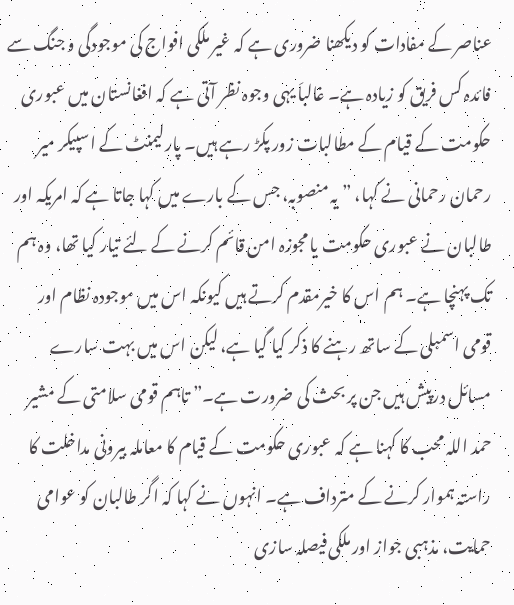عناصر کے مفادات کو دیکھنا ضروری ہے کہ غیر ملکی افواج کی موجودگی و جنگ سے فائدہ کس فریق کو زیادہ ہے۔ غالباَ یہی وجوہ نظر آتی ہے کہ افغانستان میں عبوری حکومت کے قیام کے مطالبات زور پکڑ رہے ہیں۔ پارلیمنٹ کے اسپیکر میر رحمان رحمانی نے کہا، ” یہ منصوبہ، جس کے بارے میں کہا جاتا ہے کہ امریکہ اور طالبان نے عبوری حکومت یا مجوزہ امن قائم کرنے کے لئے تیار کیا تھا، وہ ہم تک پہنچا ہے۔ ہم اس کا خیرمقدم کرتے ہیں کیونکہ اس میں موجودہ نظام اور قومی اسمبلی کے ساتھ رہنے کا ذکر کیا گیا ہے، لیکن اس میں بہت سارے مسائل درپیش ہیں جن پر بحث کی ضرورت ہے۔” تاہم قومی سلامتی کے مشیر حمد اللہ محب کا کہنا ہے کہ عبوری حکومت کے قیام کا معاملہ بیرونی مداخلت کا راستہ ہموار کرنے کے مترداف ہے۔ انہوں نے کہا کہ اگر طالبان کو عوامی حمایت، مذہبی جواز اور ملکی فیصلہ سازی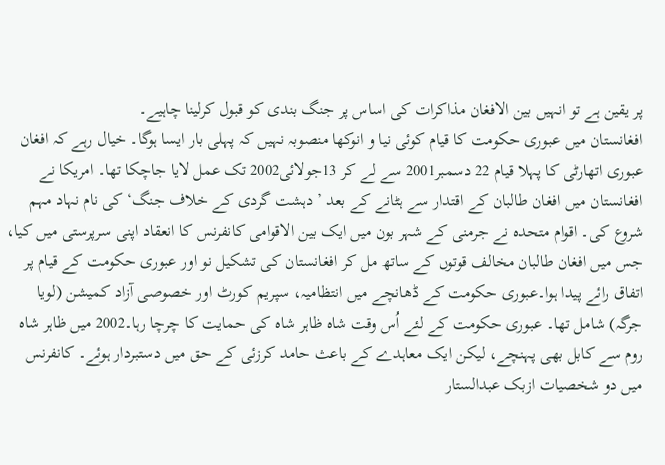پر یقین ہے تو انہیں بین الافغان مذاکرات کی اساس پر جنگ بندی کو قبول کرلینا چاہیے۔
افغانستان میں عبوری حکومت کا قیام کوئی نیا و انوکھا منصوبہ نہیں کہ پہلی بار ایسا ہوگا۔ خیال رہے کہ افغان عبوری اتھارٹی کا پہلا قیام 22 دسمبر2001 سے لے کر 13جولائی2002 تک عمل لایا جاچکا تھا۔ امریکا نے افغانستان میں افغان طالبان کے اقتدار سے ہٹانے کے بعد ’دہشت گردی کے خلاف جنگ‘ کی نام نہاد مہم شروع کی۔ اقوام متحدہ نے جرمنی کے شہر بون میں ایک بین الاقوامی کانفرنس کا انعقاد اپنی سرپرستی میں کیا، جس میں افغان طالبان مخالف قوتوں کے ساتھ مل کر افغانستان کی تشکیل نو اور عبوری حکومت کے قیام پر اتفاق رائے پیدا ہوا۔عبوری حکومت کے ڈھانچے میں انتظامیہ، سپریم کورٹ اور خصوصی آزاد کمیشن (لویا جرگہ) شامل تھا۔ عبوری حکومت کے لئے اُس وقت شاہ ظاہر شاہ کی حمایت کا چرچا رہا۔2002 میں ظاہر شاہ روم سے کابل بھی پہنچے، لیکن ایک معاہدے کے باعث حامد کرزئی کے حق میں دستبردار ہوئے۔ کانفرنس میں دو شخصیات ازبک عبدالستار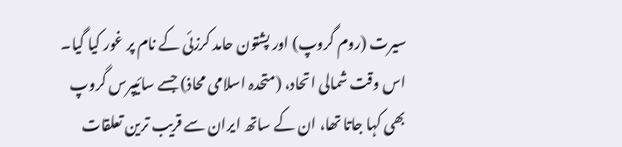سیرت (روم گروپ) اور پشتون حامد کرزئی کے نام پر غور کیا گیا۔ اس وقت شمالی اتحاد، (متحدہ اسلامی محاذ) جسے سائیپرس گروپ بھی کہا جاتا تھا، ان کے ساتھ ایران سے قریب ترین تعلقات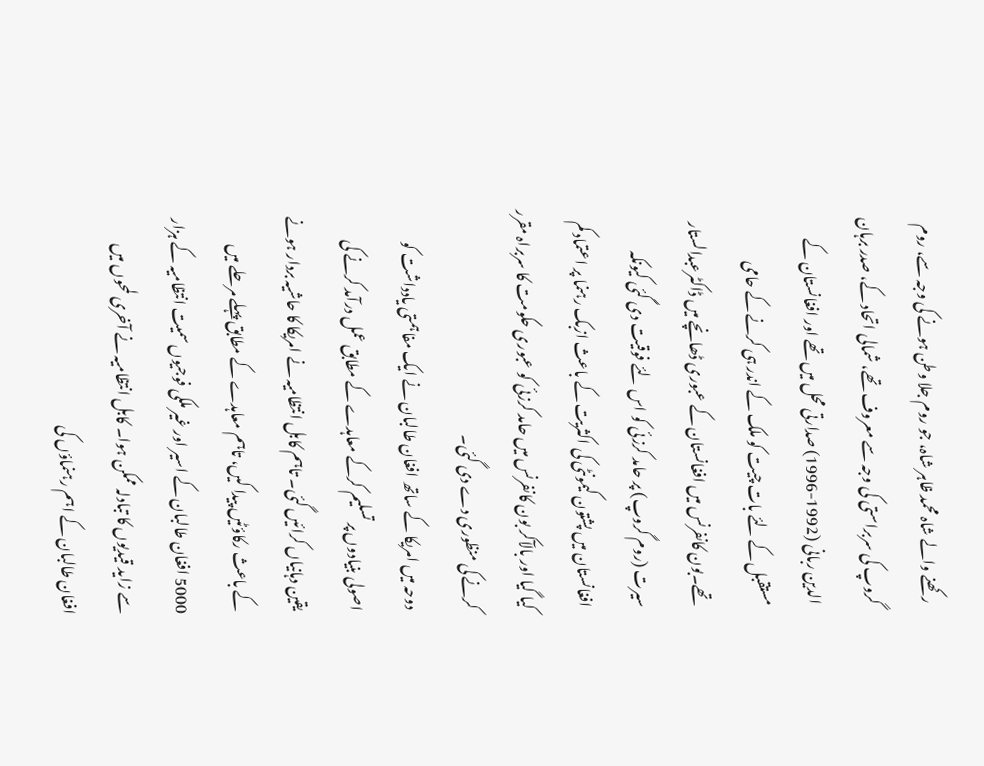رکھنے والے شاہ محمد ظاہر شاہ، جو روم جلا وطن ہونے کی وجہ سے، روم گروپ کی سربراستی کی وجہ سے معروف تھے، شمالی اتحاد کے، صدر برہان الدین ربانی (1992-1996) صدارتی محل میں تھے اور افغانستان کے مستقبل کے لئے بات چیت کو ملک کے اندر ہی کرنے کے حامی تھے۔بون کانفرنس میں افغانستان کے عبوری ڈھانچے میں ڈاکٹرعبدالستار سیرت (روم گروپ) پر حامد کرزئی کو اس لئے فوقیت دی گئی کیونکہ افغانستان میں پشتون کیمونٹی کی اکثریت کے باعث ازبک رہنما پر اعتماد کم کیا گیا اور بالآکر بون کانفرنس میں حامد کرزئی کو عبوری حکومت کا سربراہ مقرر کرنے کی منظوری دے دی گئی۔
دوحہ میں امریکا کے ساتھ افغان طالبان نے ایک مفاہمتی یادداشت کو اصولی بنیادوں پر تسلیم کرکے معاہدے کے مطابق عمل درآمد کرنے کی یقین دہانیاں کرائیں گئی۔ تاہم کابل انتظامیہ نے امریکا کا حاشیہ بردار ہونے کے باعث رکاؤٹیں پیدا کیں، تاہم معاہدے کے مطابق پہلے مرحلے میں 5000 افغان طالبان کے اسیر اور غیر ملکی فوجیوں سمیت انتظامیہ کے ہزار سے زاید قیدیوں کا تبادلہ ممکن ہوا۔ کابل انتظامیہ نے آخری لمحوں میں افغان طالبان کے اہم رہنماؤں کی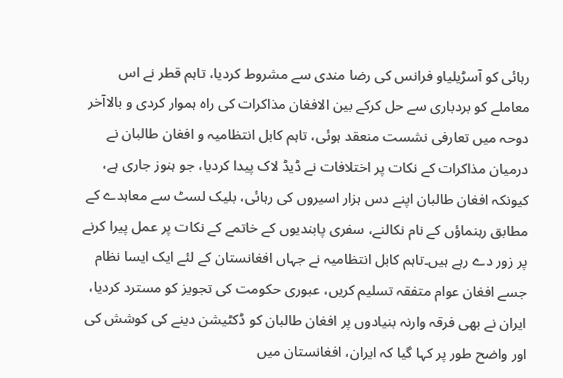رہائی کو آسڑیلیاو فرانس کی رضا مندی سے مشروط کردیا، تاہم قطر نے اس معاملے کو بردباری سے حل کرکے بین الافغان مذاکرات کی راہ ہموار کردی و بالاآخر دوحہ میں تعارفی نشست منعقد ہوئی، تاہم کابل انتظامیہ و افغان طالبان نے درمیان مذاکرات کے نکات پر اختلافات نے ڈیڈ لاک پیدا کردیا، جو ہنوز جاری ہے، کیونکہ افغان طالبان اپنے دس ہزار اسیروں کی رہائی، بلیک لسٹ سے معاہدے کے مطابق رہنماؤں کے نام نکالنے، سفری پابندیوں کے خاتمے کے نکات پر عمل پیرا کرنے پر زور دے رہے ہیں۔تاہم کابل انتظامیہ نے جہاں افغانستان کے لئے ایک ایسا نظام جسے افغان عوام متفقہ تسلیم کریں، عبوری حکومت کی تجویز کو مسترد کردیا، ایران نے بھی فرقہ وارنہ بنیادوں پر افغان طالبان کو ڈکٹیشن دینے کی کوشش کی اور واضح طور پر کہا گیا کہ ایران، افغانستان میں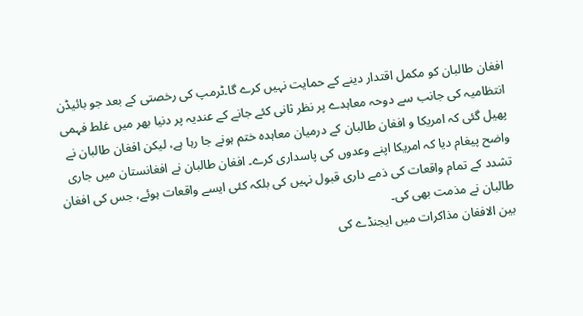افغان طالبان کو مکمل اقتدار دینے کے حمایت نہیں کرے گا۔ٹرمپ کی رخصتی کے بعد جو بائیڈن انتظامیہ کی جانب سے دوحہ معاہدے پر نظر ثانی کئے جانے کے عندیہ پر دنیا بھر میں غلط فہمی پھیل گئی کہ امریکا و افغان طالبان کے درمیان معاہدہ ختم ہونے جا رہا ہے، لیکن افغان طالبان نے واضح پیغام دیا کہ امریکا اپنے وعدوں کی پاسداری کرے۔ افغان طالبان نے افغانستان میں جاری تشدد کے تمام واقعات کی ذمے داری قبول نہیں کی بلکہ کئی ایسے واقعات ہوئے، جس کی افغان طالبان نے مذمت بھی کی۔
بین الافغان مذاکرات میں ایجنڈے کی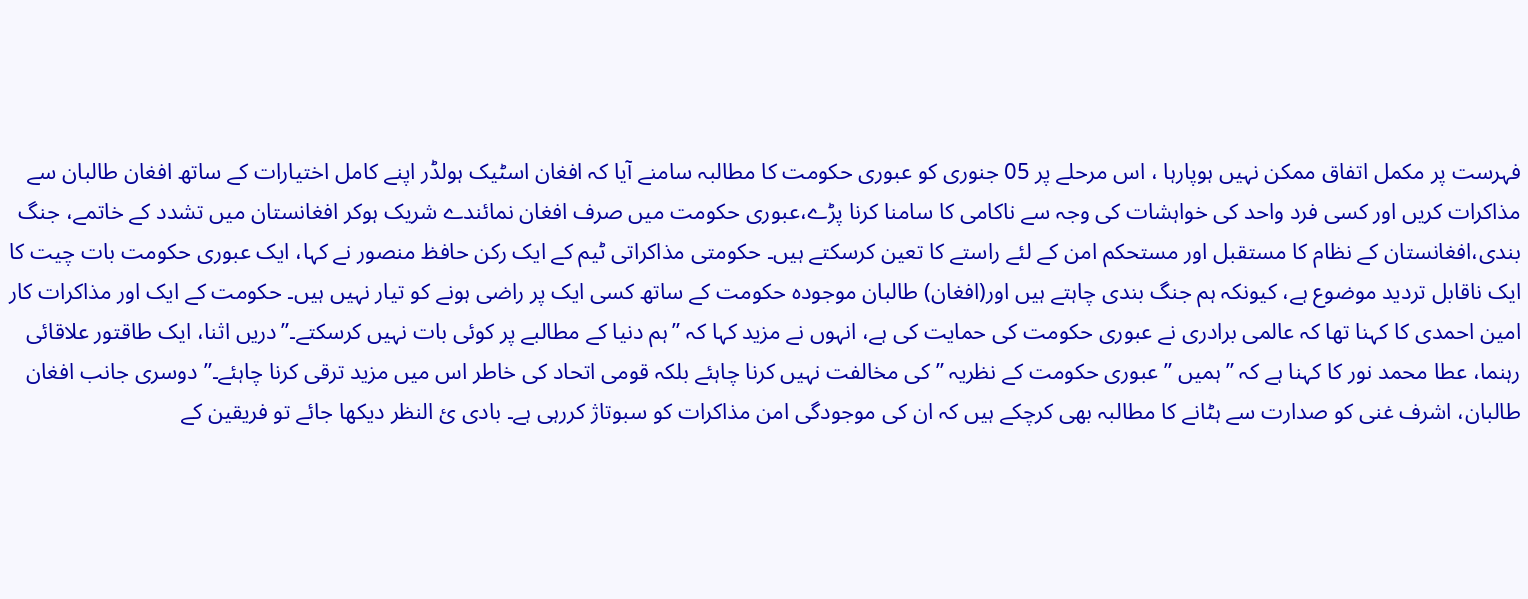فہرست پر مکمل اتفاق ممکن نہیں ہوپارہا ، اس مرحلے پر 05 جنوری کو عبوری حکومت کا مطالبہ سامنے آیا کہ افغان اسٹیک ہولڈر اپنے کامل اختیارات کے ساتھ افغان طالبان سے مذاکرات کریں اور کسی فرد واحد کی خواہشات کی وجہ سے ناکامی کا سامنا کرنا پڑے،عبوری حکومت میں صرف افغان نمائندے شریک ہوکر افغانستان میں تشدد کے خاتمے، جنگ بندی،افغانستان کے نظام کا مستقبل اور مستحکم امن کے لئے راستے کا تعین کرسکتے ہیں۔ حکومتی مذاکراتی ٹیم کے ایک رکن حافظ منصور نے کہا، ایک عبوری حکومت بات چیت کا ایک ناقابل تردید موضوع ہے، کیونکہ ہم جنگ بندی چاہتے ہیں اور(افغان) طالبان موجودہ حکومت کے ساتھ کسی ایک پر راضی ہونے کو تیار نہیں ہیں۔ حکومت کے ایک اور مذاکرات کار امین احمدی کا کہنا تھا کہ عالمی برادری نے عبوری حکومت کی حمایت کی ہے، انہوں نے مزید کہا کہ ”ہم دنیا کے مطالبے پر کوئی بات نہیں کرسکتے۔”دریں اثنا، ایک طاقتور علاقائی رہنما، عطا محمد نور کا کہنا ہے کہ ”ہمیں ” عبوری حکومت کے نظریہ ”کی مخالفت نہیں کرنا چاہئے بلکہ قومی اتحاد کی خاطر اس میں مزید ترقی کرنا چاہئے۔” دوسری جانب افغان طالبان، اشرف غنی کو صدارت سے ہٹانے کا مطالبہ بھی کرچکے ہیں کہ ان کی موجودگی امن مذاکرات کو سبوتاژ کررہی ہے۔ بادی ئ النظر دیکھا جائے تو فریقین کے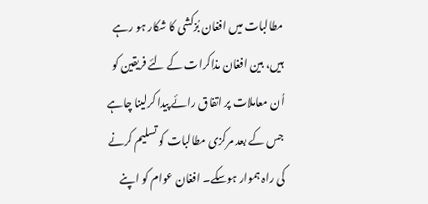مطالبات میں افغان بُزکشی کا شکار ہو رہے ہیں، بین افغان مذاکرات کے لئے فریقین کو اُن معاملات پر اتفاق رائے پیدا کرلینا چاہے جس کے بعد مرکزی مطالبات کو تسلیم کرنے کی راہ ہموار ہوسکے۔ افغان عوام کو اپنے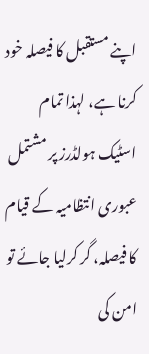اپنے مستقبل کا فیصلہ خود کرنا ہے، لہذا تمام اسٹیک ہولڈرز پر مشتمل عبوری انتظامیہ کے قیام کا فیصلہ، گر کرلیا جائے تو امن کی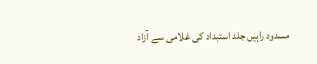مسدود راہیں جلد استبداد کی غلامی سے آزاد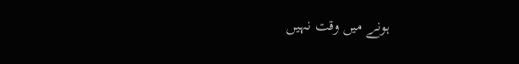ہونے میں وقت نہیں